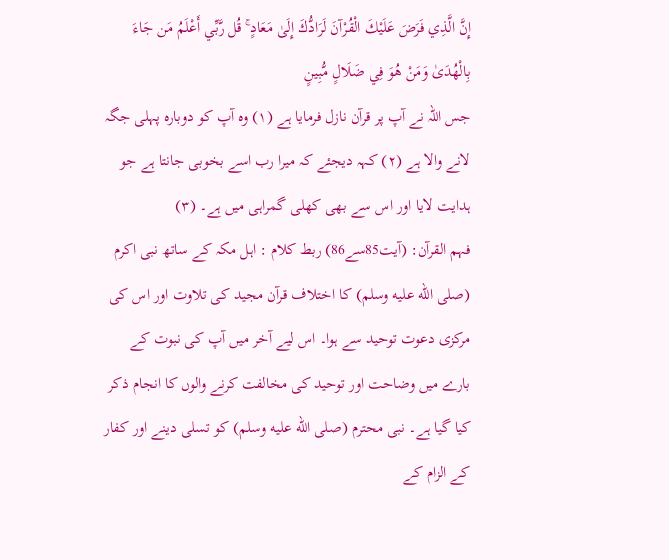إِنَّ الَّذِي فَرَضَ عَلَيْكَ الْقُرْآنَ لَرَادُّكَ إِلَىٰ مَعَادٍ ۚ قُل رَّبِّي أَعْلَمُ مَن جَاءَ بِالْهُدَىٰ وَمَنْ هُوَ فِي ضَلَالٍ مُّبِينٍ
جس اللہ نے آپ پر قرآن نازل فرمایا ہے (١) وہ آپ کو دوبارہ پہلی جگہ لانے والا ہے (٢) کہہ دیجئے کہ میرا رب اسے بخوبی جانتا ہے جو ہدایت لایا اور اس سے بھی کھلی گمراہی میں ہے۔ (٣)
فہم القرآن: (آیت85سے86) ربط کلام : اہل مکہ کے ساتھ نبی اکرم (صلى الله عليه وسلم) کا اختلاف قرآن مجید کی تلاوت اور اس کی مرکزی دعوت توحید سے ہوا۔ اس لیے آخر میں آپ کی نبوت کے بارے میں وضاحت اور توحید کی مخالفت کرنے والوں کا انجام ذکر کیا گیا ہے۔ نبی محترم (صلى الله عليه وسلم) کو تسلی دینے اور کفار کے الزام کے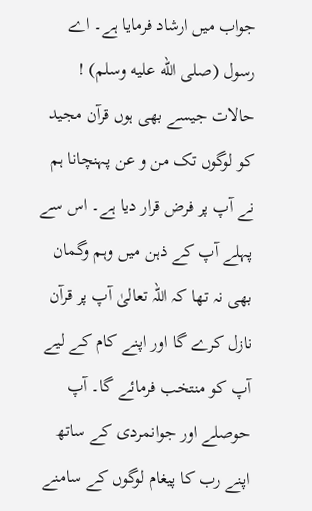جواب میں ارشاد فرمایا ہے۔ اے رسول (صلى الله عليه وسلم) ! حالات جیسے بھی ہوں قرآن مجید کو لوگوں تک من و عن پہنچانا ہم نے آپ پر فرض قرار دیا ہے۔ اس سے پہلے آپ کے ذہن میں وہم وگمان بھی نہ تھا کہ اللہ تعالیٰ آپ پر قرآن نازل کرے گا اور اپنے کام کے لیے آپ کو منتخب فرمائے گا۔ آپ حوصلے اور جوانمردی کے ساتھ اپنے رب کا پیغام لوگوں کے سامنے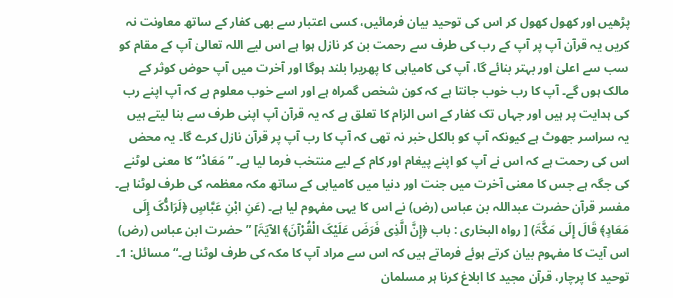پڑھیں اور کھول کھول کر اس کی توحید بیان فرمائیں، کسی اعتبار سے بھی کفار کے ساتھ معاونت نہ کریں یہ قرآن آپ پر آپ کے رب کی طرف سے رحمت بن کر نازل ہوا ہے اس لیے اللہ تعالیٰ آپ کے مقام کو سب سے اعلیٰ اور بہتر بنائے گا، آپ کی کامیابی کا پھریرا بلند ہوگا اور آخرت میں آپ حوض کوثر کے مالک ہوں گے۔ آپ کا رب خوب جانتا ہے کہ کون شخص گمراہ ہے اور اسے خوب معلوم ہے کہ آپ اپنے رب کی ہدایت پر ہیں اور جہاں تک کفار کے اس الزام کا تعلق ہے کہ یہ قرآن آپ اپنی طرف سے بنا لیتے ہیں یہ سراسر جھوٹ ہے کیونکہ آپ کو بالکل خبر نہ تھی کہ آپ کا رب آپ پر قرآن نازل کرے گا۔ یہ محض اس کی رحمت ہے کہ اس نے آپ کو اپنے پیغام اور کام کے لیے منتخب فرما لیا ہے۔ ” مَعَادْ“ کا معنی لوٹنے کی جگہ ہے جس کا معنی آخرت میں جنت اور دنیا میں کامیابی کے ساتھ مکہ معظمہ کی طرف لوٹنا ہے۔ مفسر قرآن حضرت عبداللہ بن عباس (رض) نے اس کا یہی مفہوم لیا ہے۔ (عَنِ ابْنِ عَبَّاسٍ ﴿لَرَادُّکَ إِلَی مَعَادٍ﴾ قَالَ إِلَی مَکَّۃَ) [ رواہ البخاری : باب ﴿إِنَّ الَّذِی فَرَضَ عَلَیْکَ الْقُرْآنَ﴾ الآیَۃَ] ” حضرت ابن عباس (رض) اس آیت کا مفہوم بیان کرتے ہوئے فرماتے ہیں کہ اس سے مراد آپ کا مکہ کی طرف لوٹنا ہے۔“ مسائل: 1۔ توحید کا پرچار، قرآن مجید کا ابلاغ کرنا ہر مسلمان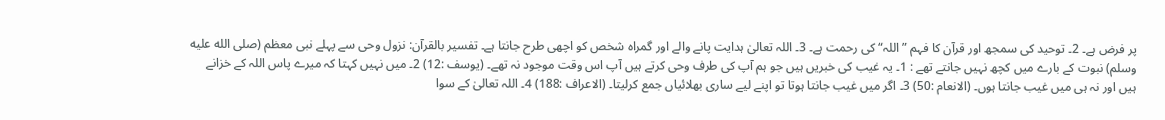پر فرض ہے۔ 2۔ توحید کی سمجھ اور قرآن کا فہم ” اللہ“ کی رحمت ہے۔ 3۔ اللہ تعالیٰ ہدایت پانے والے اور گمراہ شخص کو اچھی طرح جانتا ہے۔ تفسیر بالقرآن: نزول وحی سے پہلے نبی معظم (صلى الله عليه وسلم) نبوت کے بارے میں کچھ نہیں جانتے تھے : 1۔ یہ غیب کی خبریں ہیں جو ہم آپ کی طرف وحی کرتے ہیں آپ اس وقت موجود نہ تھے۔ (یوسف :12) 2۔ میں نہیں کہتا کہ میرے پاس اللہ کے خزانے ہیں اور نہ ہی میں غیب جانتا ہوں۔ (الانعام :50) 3۔ اگر میں غیب جانتا ہوتا تو اپنے لیے ساری بھلائیاں جمع کرلیتا۔ (الاعراف :188) 4۔ اللہ تعالیٰ کے سوا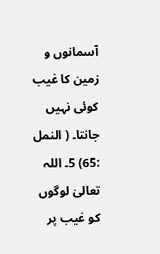آسمانوں و زمین کا غیب کوئی نہیں جانتا۔ ( النمل :65) 5۔ اللہ تعالیٰ لوگوں کو غیب پر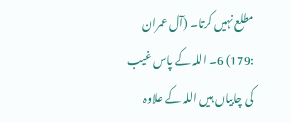مطلع نہیں کرتا۔ (آل عمران :179) 6۔ اللہ کے پاس غیب کی چابیاں ہیں اللہ کے علاوہ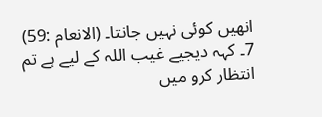انھیں کوئی نہیں جانتا۔ (الانعام :59) 7۔ کہہ دیجیے غیب اللہ کے لیے ہے تم انتظار کرو میں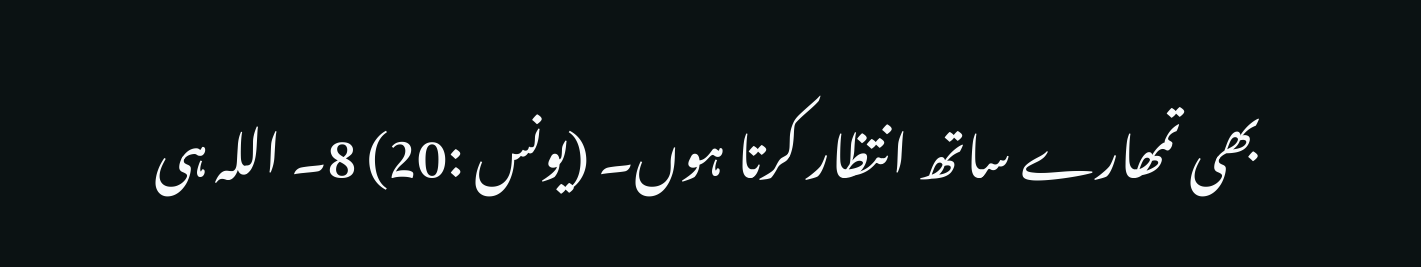بھی تمھارے ساتھ انتظار کرتا ہوں۔ (یونس :20) 8۔ اللہ ہی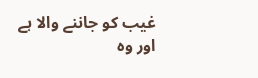غیب کو جاننے والا ہے اور وہ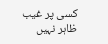کسی پر غیب ظاہر نہیں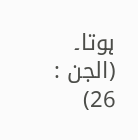ہوتا۔ (الجن : 26)